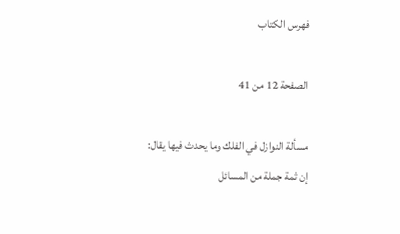فهرس الكتاب

الصفحة 12 من 41

مسألة النوازل في الفلك وما يحدث فيها يقال: إن ثمة جملة من المسائل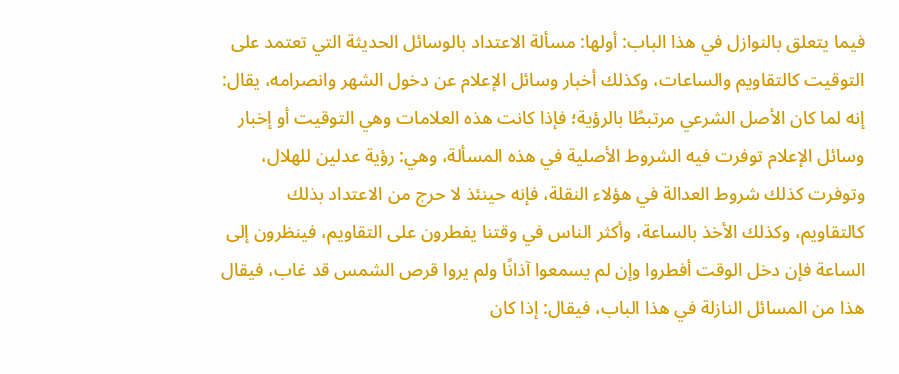فيما يتعلق بالنوازل في هذا الباب: أولها: مسألة الاعتداد بالوسائل الحديثة التي تعتمد على التوقيت كالتقاويم والساعات، وكذلك أخبار وسائل الإعلام عن دخول الشهر وانصرامه، يقال: إنه لما كان الأصل الشرعي مرتبطًا بالرؤية؛ فإذا كانت هذه العلامات وهي التوقيت أو إخبار وسائل الإعلام توفرت فيه الشروط الأصلية في هذه المسألة، وهي: رؤية عدلين للهلال، وتوفرت كذلك شروط العدالة في هؤلاء النقلة، فإنه حينئذ لا حرج من الاعتداد بذلك كالتقاويم، وكذلك الأخذ بالساعة، وأكثر الناس في وقتنا يفطرون على التقاويم، فينظرون إلى الساعة فإن دخل الوقت أفطروا وإن لم يسمعوا آذانًا ولم يروا قرص الشمس قد غاب، فيقال هذا من المسائل النازلة في هذا الباب، فيقال: إذا كان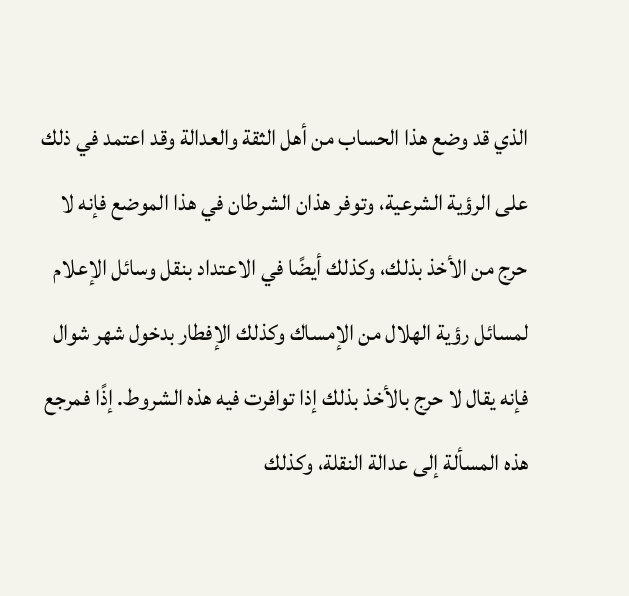الذي قد وضع هذا الحساب من أهل الثقة والعدالة وقد اعتمد في ذلك على الرؤية الشرعية، وتوفر هذان الشرطان في هذا الموضع فإنه لا حرج من الأخذ بذلك، وكذلك أيضًا في الاعتداد بنقل وسائل الإعلام لمسائل رؤية الهلال من الإمساك وكذلك الإفطار بدخول شهر شوال فإنه يقال لا حرج بالأخذ بذلك إذا توافرت فيه هذه الشروط. إذًا فمرجع هذه المسألة إلى عدالة النقلة، وكذلك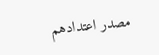مصدر اعتدادهم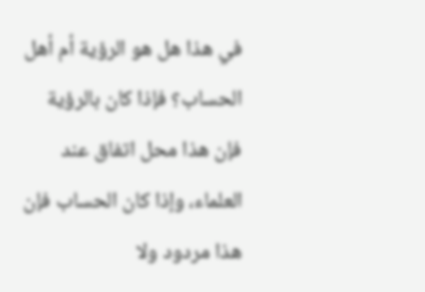في هذا هل هو الرؤية أم أهل الحساب؟ فإذا كان بالرؤية فإن هذا محل اتفاق عند العلماء، وإذا كان الحساب فإن هذا مردود ولا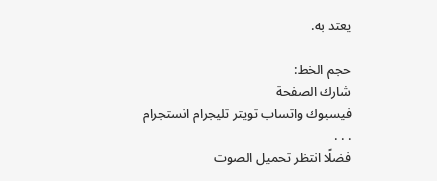يعتد به.

حجم الخط:
شارك الصفحة
فيسبوك واتساب تويتر تليجرام انستجرام
. . .
فضلًا انتظر تحميل الصوت